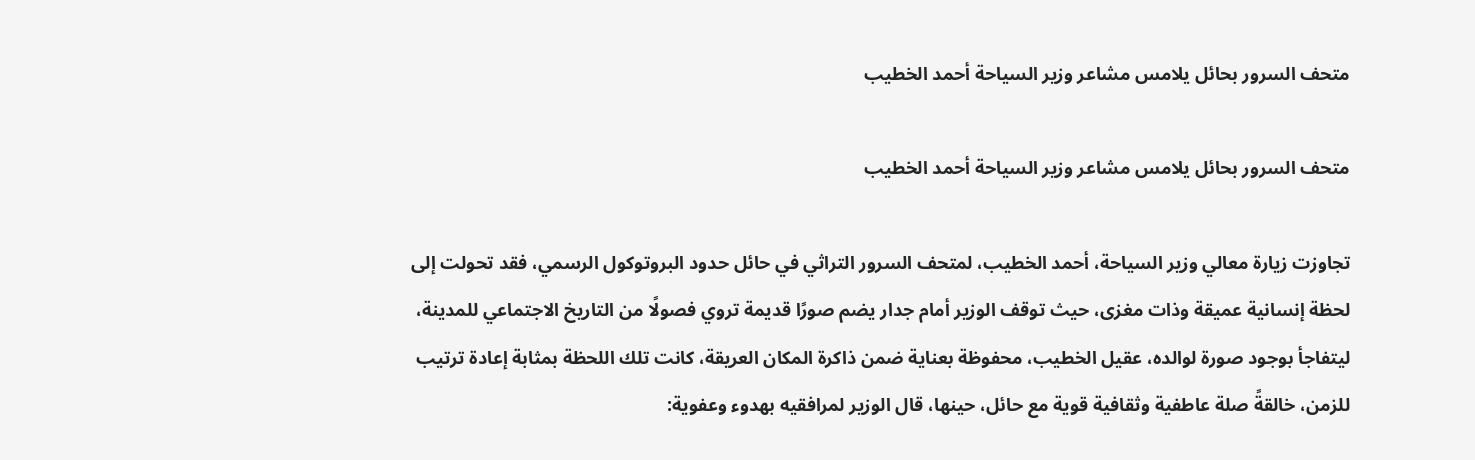متحف السرور بحائل يلامس مشاعر وزير السياحة أحمد الخطيب

متحف السرور بحائل يلامس مشاعر وزير السياحة أحمد الخطيب

تجاوزت زيارة معالي وزير السياحة، أحمد الخطيب، لمتحف السرور التراثي في حائل حدود البروتوكول الرسمي، فقد تحولت إلى لحظة إنسانية عميقة وذات مغزى، حيث توقف الوزير أمام جدار يضم صورًا قديمة تروي فصولًا من التاريخ الاجتماعي للمدينة، ليتفاجأ بوجود صورة لوالده، عقيل الخطيب، محفوظة بعناية ضمن ذاكرة المكان العريقة، كانت تلك اللحظة بمثابة إعادة ترتيب للزمن، خالقةً صلة عاطفية وثقافية قوية مع حائل، حينها، قال الوزير لمرافقيه بهدوء وعفوية: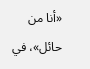«أنا من حائل»، في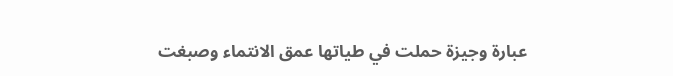عبارة وجيزة حملت في طياتها عمق الانتماء وصبغت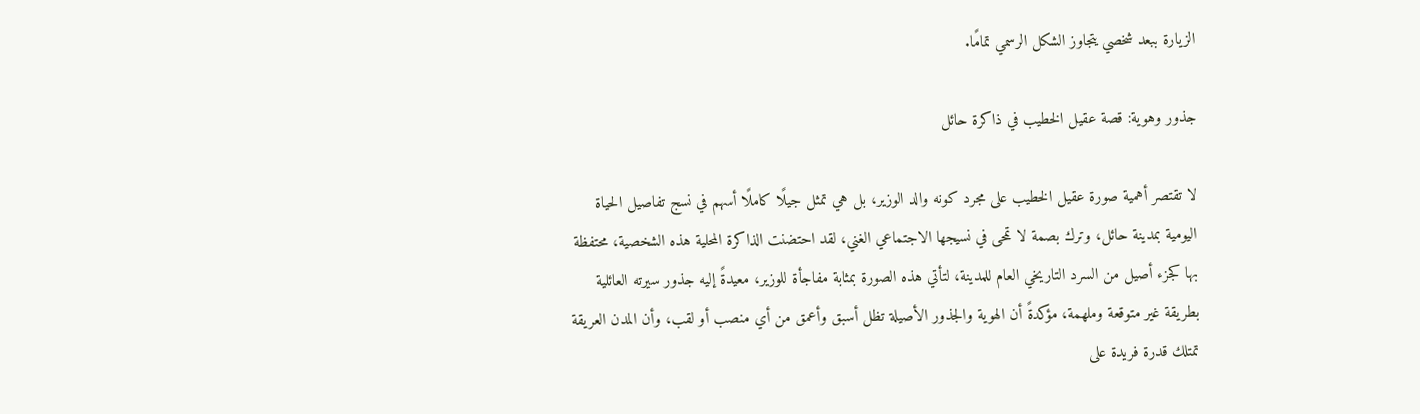الزيارة ببعد شخصي يتجاوز الشكل الرسمي تمامًا.

جذور وهوية: قصة عقيل الخطيب في ذاكرة حائل

لا تقتصر أهمية صورة عقيل الخطيب على مجرد كونه والد الوزير، بل هي تمثل جيلًا كاملًا أسهم في نسج تفاصيل الحياة اليومية بمدينة حائل، وترك بصمة لا تمحى في نسيجها الاجتماعي الغني، لقد احتضنت الذاكرة المحلية هذه الشخصية، محتفظة بها كجزء أصيل من السرد التاريخي العام للمدينة، لتأتي هذه الصورة بمثابة مفاجأة للوزير، معيدةً إليه جذور سيرته العائلية بطريقة غير متوقعة وملهمة، مؤكدةً أن الهوية والجذور الأصيلة تظل أسبق وأعمق من أي منصب أو لقب، وأن المدن العريقة تمتلك قدرة فريدة على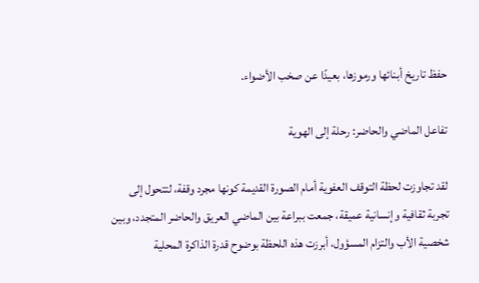حفظ تاريخ أبنائها ورموزها، بعيدًا عن صخب الأضواء.

تفاعل الماضي والحاضر: رحلة إلى الهوية

لقد تجاوزت لحظة التوقف العفوية أمام الصورة القديمة كونها مجرد وقفة، لتتحول إلى تجربة ثقافية وإنسانية عميقة، جمعت ببراعة بين الماضي العريق والحاضر المتجدد، وبين شخصية الأب والتزام المسؤول، أبرزت هذه اللحظة بوضوح قدرة الذاكرة المحلية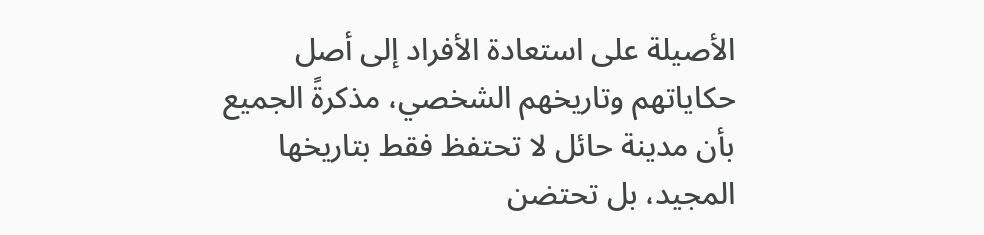الأصيلة على استعادة الأفراد إلى أصل حكاياتهم وتاريخهم الشخصي، مذكرةً الجميع بأن مدينة حائل لا تحتفظ فقط بتاريخها المجيد، بل تحتضن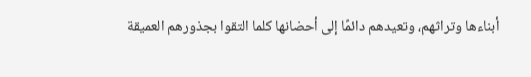أبناءها وتراثهم، وتعيدهم دائمًا إلى أحضانها كلما التقوا بجذورهم العميقة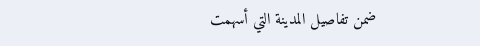ضمن تفاصيل المدينة التي أسهمت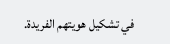في تشكيل هويتهم الفريدة.